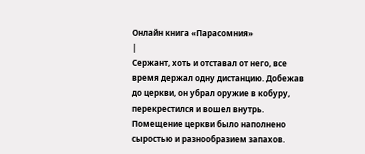Онлайн книга «Парасомния»
|
Сержант, хоть и отставал от него, все время держал одну дистанцию. Добежав до церкви, он убрал оружие в кобуру, перекрестился и вошел внутрь. Помещение церкви было наполнено сыростью и разнообразием запахов.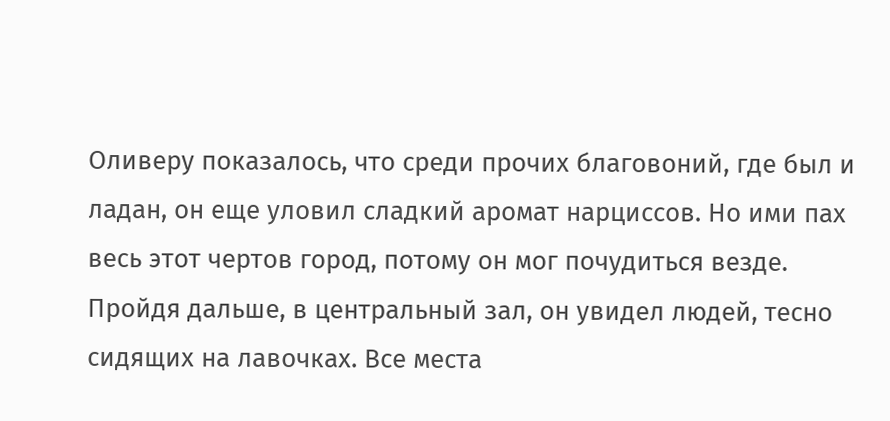Оливеру показалось, что среди прочих благовоний, где был и ладан, он еще уловил сладкий аромат нарциссов. Но ими пах весь этот чертов город, потому он мог почудиться везде. Пройдя дальше, в центральный зал, он увидел людей, тесно сидящих на лавочках. Все места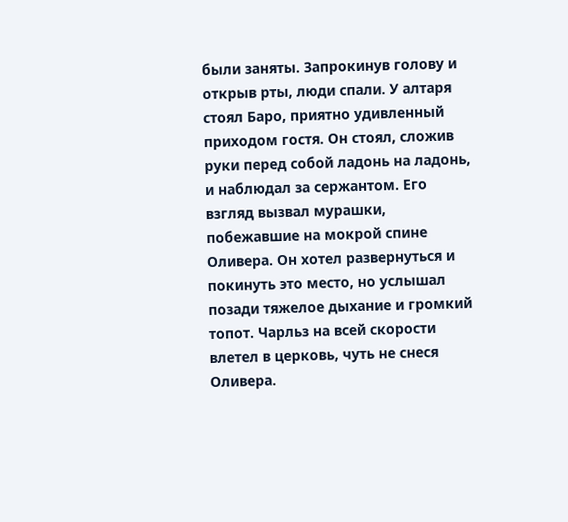были заняты. Запрокинув голову и открыв рты, люди спали. У алтаря стоял Баро, приятно удивленный приходом гостя. Он стоял, сложив руки перед собой ладонь на ладонь, и наблюдал за сержантом. Его взгляд вызвал мурашки, побежавшие на мокрой спине Оливера. Он хотел развернуться и покинуть это место, но услышал позади тяжелое дыхание и громкий топот. Чарльз на всей скорости влетел в церковь, чуть не снеся Оливера.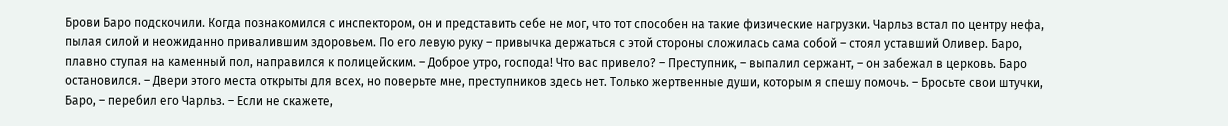Брови Баро подскочили. Когда познакомился с инспектором, он и представить себе не мог, что тот способен на такие физические нагрузки. Чарльз встал по центру нефа, пылая силой и неожиданно привалившим здоровьем. По его левую руку – привычка держаться с этой стороны сложилась сама собой – стоял уставший Оливер. Баро, плавно ступая на каменный пол, направился к полицейским. – Доброе утро, господа! Что вас привело? – Преступник, – выпалил сержант, – он забежал в церковь. Баро остановился. – Двери этого места открыты для всех, но поверьте мне, преступников здесь нет. Только жертвенные души, которым я спешу помочь. – Бросьте свои штучки, Баро, – перебил его Чарльз. – Если не скажете,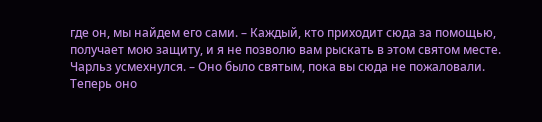где он, мы найдем его сами. – Каждый, кто приходит сюда за помощью, получает мою защиту, и я не позволю вам рыскать в этом святом месте. Чарльз усмехнулся. – Оно было святым, пока вы сюда не пожаловали. Теперь оно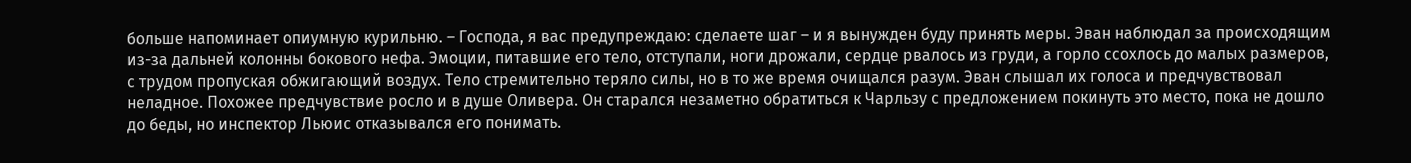больше напоминает опиумную курильню. – Господа, я вас предупреждаю: сделаете шаг – и я вынужден буду принять меры. Эван наблюдал за происходящим из-за дальней колонны бокового нефа. Эмоции, питавшие его тело, отступали, ноги дрожали, сердце рвалось из груди, а горло ссохлось до малых размеров, с трудом пропуская обжигающий воздух. Тело стремительно теряло силы, но в то же время очищался разум. Эван слышал их голоса и предчувствовал неладное. Похожее предчувствие росло и в душе Оливера. Он старался незаметно обратиться к Чарльзу с предложением покинуть это место, пока не дошло до беды, но инспектор Льюис отказывался его понимать.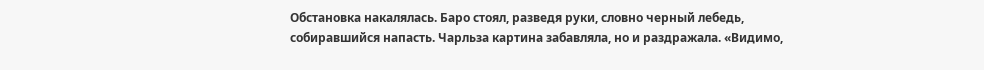Обстановка накалялась. Баро стоял, разведя руки, словно черный лебедь, собиравшийся напасть. Чарльза картина забавляла, но и раздражала. «Видимо,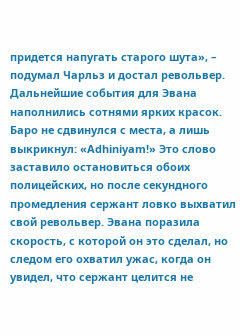придется напугать старого шута», – подумал Чарльз и достал револьвер. Дальнейшие события для Эвана наполнились сотнями ярких красок. Баро не сдвинулся с места, а лишь выкрикнул: «Adhiniyam!» Это слово заставило остановиться обоих полицейских, но после секундного промедления сержант ловко выхватил свой револьвер. Эвана поразила скорость, с которой он это сделал, но следом его охватил ужас, когда он увидел, что сержант целится не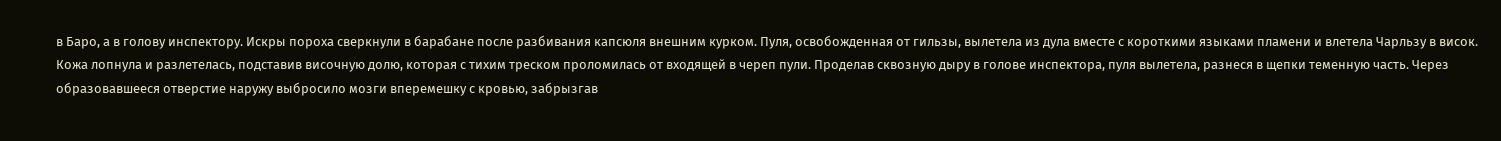в Баро, а в голову инспектору. Искры пороха сверкнули в барабане после разбивания капсюля внешним курком. Пуля, освобожденная от гильзы, вылетела из дула вместе с короткими языками пламени и влетела Чарльзу в висок. Кожа лопнула и разлетелась, подставив височную долю, которая с тихим треском проломилась от входящей в череп пули. Проделав сквозную дыру в голове инспектора, пуля вылетела, разнеся в щепки теменную часть. Через образовавшееся отверстие наружу выбросило мозги вперемешку с кровью, забрызгав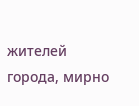жителей города, мирно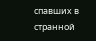спавших в странной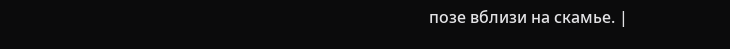позе вблизи на скамье. |